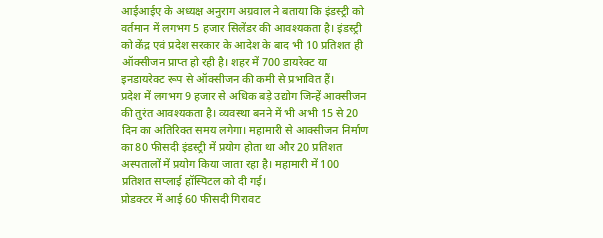आईआईए के अध्यक्ष अनुराग अग्रवाल ने बताया कि इंडस्ट्री को वर्तमान में लगभग 5 हजार सिलेंडर की आवश्यकता है। इंडस्ट्री को केंद्र एवं प्रदेश सरकार के आदेश के बाद भी 10 प्रतिशत ही ऑक्सीजन प्राप्त हो रही है। शहर में 700 डायरेक्ट या इनडायरेक्ट रूप से ऑक्सीजन की कमी से प्रभावित हैं।
प्रदेश में लगभग 9 हजार से अधिक बड़े उद्योग जिन्हें आक्सीजन की तुरंत आवश्यकता है। व्यवस्था बनने में भी अभी 15 से 20 दिन का अतिरिक्त समय लगेगा। महामारी से आक्सीजन निर्माण का 80 फीसदी इंडस्ट्री में प्रयोग होता था और 20 प्रतिशत अस्पतालों में प्रयोग किया जाता रहा है। महामारी में 100 प्रतिशत सप्लाई हॉस्पिटल को दी गई।
प्रोडक्टर में आई 60 फीसदी गिरावट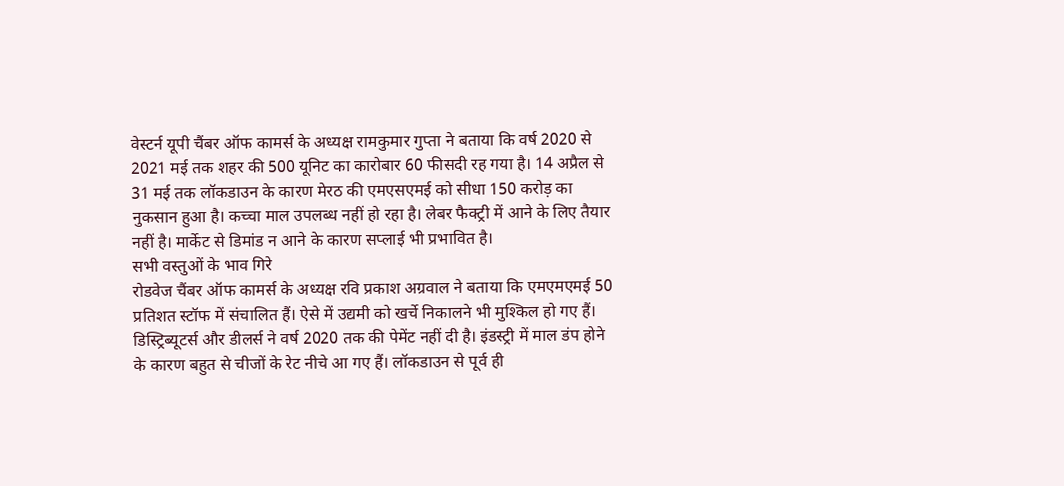वेस्टर्न यूपी चैंबर ऑफ कामर्स के अध्यक्ष रामकुमार गुप्ता ने बताया कि वर्ष 2020 से 2021 मई तक शहर की 500 यूनिट का कारोबार 60 फीसदी रह गया है। 14 अप्रैल से 31 मई तक लॉकडाउन के कारण मेरठ की एमएसएमई को सीधा 150 करोड़ का नुकसान हुआ है। कच्चा माल उपलब्ध नहीं हो रहा है। लेबर फैक्ट्री में आने के लिए तैयार नहीं है। मार्केट से डिमांड न आने के कारण सप्लाई भी प्रभावित है।
सभी वस्तुओं के भाव गिरे
रोडवेज चैंबर ऑफ कामर्स के अध्यक्ष रवि प्रकाश अग्रवाल ने बताया कि एमएमएमई 50 प्रतिशत स्टॉफ में संचालित हैं। ऐसे में उद्यमी को खर्चे निकालने भी मुश्किल हो गए हैं। डिस्ट्रिब्यूटर्स और डीलर्स ने वर्ष 2020 तक की पेमेंट नहीं दी है। इंडस्ट्री में माल डंप होने के कारण बहुत से चीजों के रेट नीचे आ गए हैं। लॉकडाउन से पूर्व ही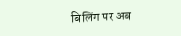बिलिंग पर अब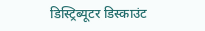डिस्ट्रिब्यूटर डिस्काउंट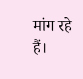मांग रहे हैं।